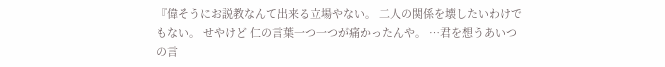『偉そうにお説教なんて出来る立場やない。 二人の関係を壊したいわけでもない。 せやけど 仁の言葉一つ一つが痛かったんや。 …君を想うあいつの言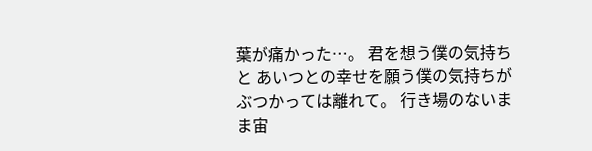葉が痛かった…。 君を想う僕の気持ちと あいつとの幸せを願う僕の気持ちが ぶつかっては離れて。 行き場のないまま宙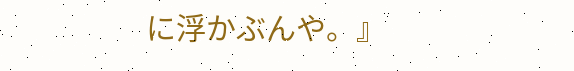に浮かぶんや。』